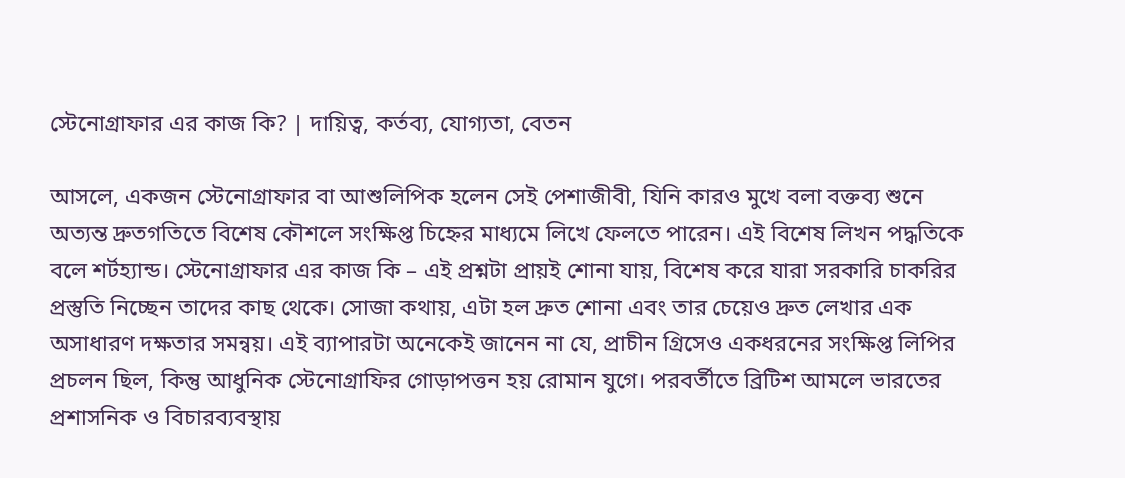স্টেনোগ্রাফার এর কাজ কি? | দায়িত্ব, কর্তব্য, যোগ্যতা, বেতন

আসলে, একজন স্টেনোগ্রাফার বা আশুলিপিক হলেন সেই পেশাজীবী, যিনি কারও মুখে বলা বক্তব্য শুনে অত্যন্ত দ্রুতগতিতে বিশেষ কৌশলে সংক্ষিপ্ত চিহ্নের মাধ্যমে লিখে ফেলতে পারেন। এই বিশেষ লিখন পদ্ধতিকে বলে শর্টহ্যান্ড। স্টেনোগ্রাফার এর কাজ কি – এই প্রশ্নটা প্রায়ই শোনা যায়, বিশেষ করে যারা সরকারি চাকরির প্রস্তুতি নিচ্ছেন তাদের কাছ থেকে। সোজা কথায়, এটা হল দ্রুত শোনা এবং তার চেয়েও দ্রুত লেখার এক অসাধারণ দক্ষতার সমন্বয়। এই ব্যাপারটা অনেকেই জানেন না যে, প্রাচীন গ্রিসেও একধরনের সংক্ষিপ্ত লিপির প্রচলন ছিল, কিন্তু আধুনিক স্টেনোগ্রাফির গোড়াপত্তন হয় রোমান যুগে। পরবর্তীতে ব্রিটিশ আমলে ভারতের প্রশাসনিক ও বিচারব্যবস্থায়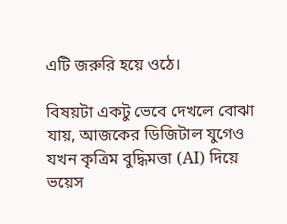এটি জরুরি হয়ে ওঠে।

বিষয়টা একটু ভেবে দেখলে বোঝা যায়, আজকের ডিজিটাল যুগেও যখন কৃত্রিম বুদ্ধিমত্তা (AI) দিয়ে ভয়েস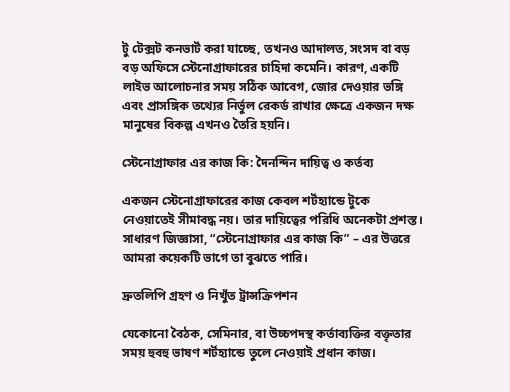টু টেক্সট কনভার্ট করা যাচ্ছে, তখনও আদালত, সংসদ বা বড় বড় অফিসে স্টেনোগ্রাফারের চাহিদা কমেনি। কারণ, একটি লাইভ আলোচনার সময় সঠিক আবেগ, জোর দেওয়ার ভঙ্গি এবং প্রাসঙ্গিক তথ্যের নির্ভুল রেকর্ড রাখার ক্ষেত্রে একজন দক্ষ মানুষের বিকল্প এখনও তৈরি হয়নি।

স্টেনোগ্রাফার এর কাজ কি: দৈনন্দিন দায়িত্ব ও কর্তব্য

একজন স্টেনোগ্রাফারের কাজ কেবল শর্টহ্যান্ডে টুকে নেওয়াতেই সীমাবদ্ধ নয়। তার দায়িত্বের পরিধি অনেকটা প্রশস্ত। সাধারণ জিজ্ঞাসা, “স্টেনোগ্রাফার এর কাজ কি” – এর উত্তরে আমরা কয়েকটি ভাগে তা বুঝতে পারি।

দ্রুতলিপি গ্রহণ ও নিখুঁত ট্রান্সক্রিপশন

যেকোনো বৈঠক, সেমিনার, বা উচ্চপদস্থ কর্তাব্যক্তির বক্তৃতার সময় হুবহু ভাষণ শর্টহ্যান্ডে তুলে নেওয়াই প্রধান কাজ।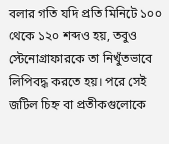বলার গতি যদি প্রতি মিনিটে ১০০ থেকে ১২০ শব্দও হয়, তবুও স্টেনোগ্রাফারকে তা নিখুঁতভাবে লিপিবদ্ধ করতে হয়। পরে সেই জটিল চিহ্ন বা প্রতীকগুলোকে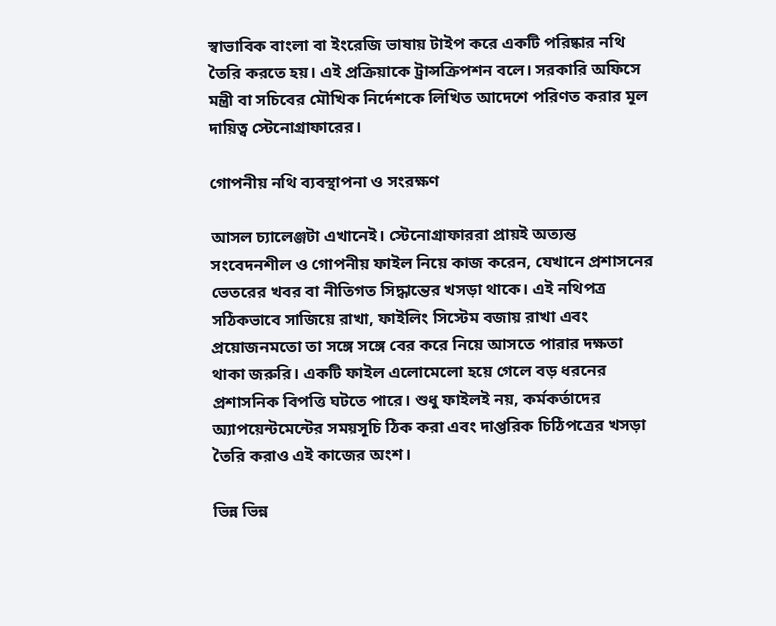স্বাভাবিক বাংলা বা ইংরেজি ভাষায় টাইপ করে একটি পরিষ্কার নথি তৈরি করতে হয়। এই প্রক্রিয়াকে ট্রান্সক্রিপশন বলে। সরকারি অফিসে মন্ত্রী বা সচিবের মৌখিক নির্দেশকে লিখিত আদেশে পরিণত করার মূল দায়িত্ব স্টেনোগ্রাফারের।

গোপনীয় নথি ব্যবস্থাপনা ও সংরক্ষণ

আসল চ্যালেঞ্জটা এখানেই। স্টেনোগ্রাফাররা প্রায়ই অত্যন্ত সংবেদনশীল ও গোপনীয় ফাইল নিয়ে কাজ করেন, যেখানে প্রশাসনের ভেতরের খবর বা নীতিগত সিদ্ধান্তের খসড়া থাকে। এই নথিপত্র সঠিকভাবে সাজিয়ে রাখা, ফাইলিং সিস্টেম বজায় রাখা এবং প্রয়োজনমতো তা সঙ্গে সঙ্গে বের করে নিয়ে আসতে পারার দক্ষতা থাকা জরুরি। একটি ফাইল এলোমেলো হয়ে গেলে বড় ধরনের প্রশাসনিক বিপত্তি ঘটতে পারে। শুধু ফাইলই নয়, কর্মকর্তাদের অ্যাপয়েন্টমেন্টের সময়সূচি ঠিক করা এবং দাপ্তরিক চিঠিপত্রের খসড়া তৈরি করাও এই কাজের অংশ।

ভিন্ন ভিন্ন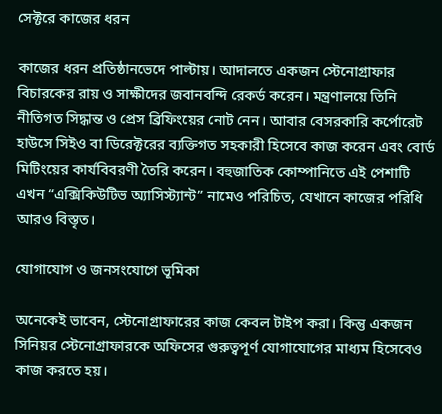সেক্টরে কাজের ধরন

কাজের ধরন প্রতিষ্ঠানভেদে পাল্টায়। আদালতে একজন স্টেনোগ্রাফার বিচারকের রায় ও সাক্ষীদের জবানবন্দি রেকর্ড করেন। মন্ত্রণালয়ে তিনি নীতিগত সিদ্ধান্ত ও প্রেস ব্রিফিংয়ের নোট নেন। আবার বেসরকারি কর্পোরেট হাউসে সিইও বা ডিরেক্টরের ব্যক্তিগত সহকারী হিসেবে কাজ করেন এবং বোর্ড মিটিংয়ের কার্যবিবরণী তৈরি করেন। বহুজাতিক কোম্পানিতে এই পেশাটি এখন “এক্সিকিউটিভ অ্যাসিস্ট্যান্ট” নামেও পরিচিত, যেখানে কাজের পরিধি আরও বিস্তৃত।

যোগাযোগ ও জনসংযোগে ভূমিকা

অনেকেই ভাবেন, স্টেনোগ্রাফারের কাজ কেবল টাইপ করা। কিন্তু একজন সিনিয়র স্টেনোগ্রাফারকে অফিসের গুরুত্বপূর্ণ যোগাযোগের মাধ্যম হিসেবেও কাজ করতে হয়।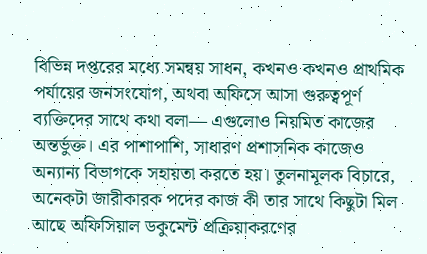বিভিন্ন দপ্তরের মধ্যে সমন্বয় সাধন, কখনও কখনও প্রাথমিক পর্যায়ের জনসংযোগ, অথবা অফিসে আসা গুরুত্বপূর্ণ ব্যক্তিদের সাথে কথা বলা— এগুলোও নিয়মিত কাজের অন্তর্ভুক্ত। এর পাশাপাশি, সাধারণ প্রশাসনিক কাজেও অন্যান্য বিভাগকে সহায়তা করতে হয়। তুলনামূলক বিচারে, অনেকটা জারীকারক পদের কাজ কী তার সাথে কিছুটা মিল আছে অফিসিয়াল ডকুমেন্ট প্রক্রিয়াকরণের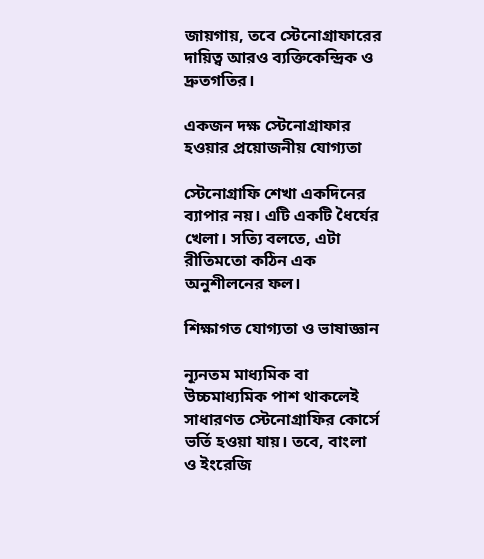জায়গায়, তবে স্টেনোগ্রাফারের দায়িত্ব আরও ব্যক্তিকেন্দ্রিক ও দ্রুতগতির।

একজন দক্ষ স্টেনোগ্রাফার হওয়ার প্রয়োজনীয় যোগ্যতা

স্টেনোগ্রাফি শেখা একদিনের ব্যাপার নয়। এটি একটি ধৈর্যের খেলা। সত্যি বলতে, এটা রীতিমতো কঠিন এক অনুশীলনের ফল।

শিক্ষাগত যোগ্যতা ও ভাষাজ্ঞান

ন্যূনতম মাধ্যমিক বা উচ্চমাধ্যমিক পাশ থাকলেই সাধারণত স্টেনোগ্রাফির কোর্সে ভর্তি হওয়া যায়। তবে, বাংলা ও ইংরেজি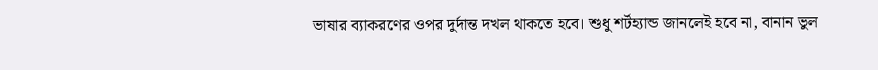ভাষার ব্যাকরণের ওপর দুর্দান্ত দখল থাকতে হবে। শুধু শর্টহ্যান্ড জানলেই হবে না, বানান ভুল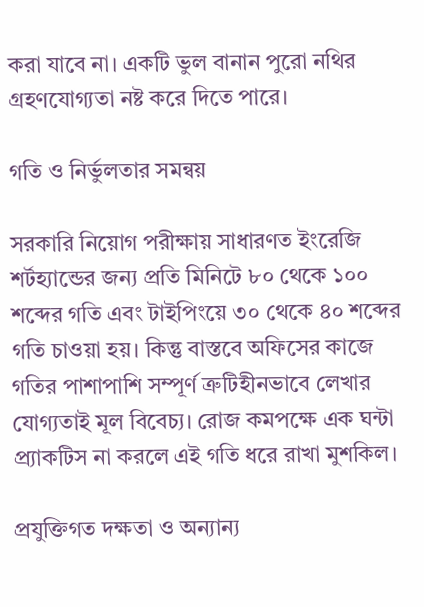করা যাবে না। একটি ভুল বানান পুরো নথির গ্রহণযোগ্যতা নষ্ট করে দিতে পারে।

গতি ও নির্ভুলতার সমন্বয়

সরকারি নিয়োগ পরীক্ষায় সাধারণত ইংরেজি শর্টহ্যান্ডের জন্য প্রতি মিনিটে ৮০ থেকে ১০০ শব্দের গতি এবং টাইপিংয়ে ৩০ থেকে ৪০ শব্দের গতি চাওয়া হয়। কিন্তু বাস্তবে অফিসের কাজে গতির পাশাপাশি সম্পূর্ণ ত্রুটিহীনভাবে লেখার যোগ্যতাই মূল বিবেচ্য। রোজ কমপক্ষে এক ঘন্টা প্র্যাকটিস না করলে এই গতি ধরে রাখা মুশকিল।

প্রযুক্তিগত দক্ষতা ও অন্যান্য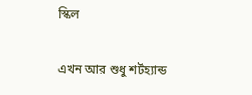স্কিল

এখন আর শুধু শর্টহ্যান্ড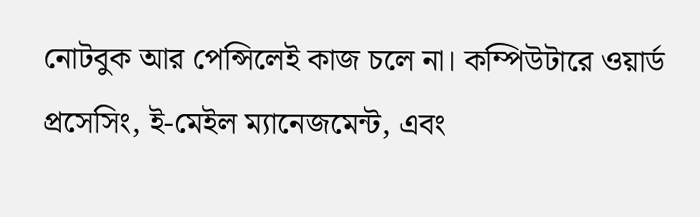নোটবুক আর পেন্সিলেই কাজ চলে না। কম্পিউটারে ওয়ার্ড প্রসেসিং, ই-মেইল ম্যানেজমেন্ট, এবং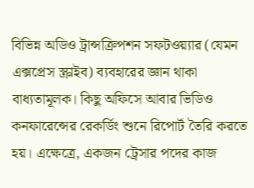বিভিন্ন অডিও ট্রান্সক্রিপশন সফটওয়্যার (যেমন এক্সপ্রেস স্ক্রাইব) ব্যবহারের জ্ঞান থাকা বাধ্যতামূলক। কিছু অফিসে আবার ভিডিও কনফারেন্সের রেকর্ডিং শুনে রিপোর্ট তৈরি করতে হয়। এক্ষেত্রে, একজন ট্রেসার পদের কাজ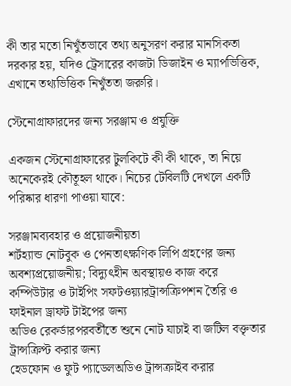কী তার মতো নিখুঁতভাবে তথ্য অনুসরণ করার মানসিকতা দরকার হয়, যদিও ট্রেসারের কাজটা ডিজাইন ও ম্যাপভিত্তিক, এখানে তথ্যভিত্তিক নিখুঁততা জরুরি।

স্টেনোগ্রাফারদের জন্য সরঞ্জাম ও প্রযুক্তি

একজন স্টেনোগ্রাফারের টুলকিটে কী কী থাকে, তা নিয়ে অনেকেরই কৌতূহল থাকে। নিচের টেবিলটি দেখলে একটি পরিষ্কার ধারণা পাওয়া যাবে:

সরঞ্জামব্যবহার ও প্রয়োজনীয়তা
শর্টহ্যান্ড নোটবুক ও পেনতাৎক্ষণিক লিপি গ্রহণের জন্য অবশ্যপ্রয়োজনীয়; বিদ্যুৎহীন অবস্থায়ও কাজ করে
কম্পিউটার ও টাইপিং সফটওয়্যারট্রান্সক্রিপশন তৈরি ও ফাইনাল ড্রাফট টাইপের জন্য
অডিও রেকর্ডারপরবর্তীতে শুনে নোট যাচাই বা জটিল বক্তৃতার ট্রান্সক্রিপ্ট করার জন্য
হেডফোন ও ফুট প্যাডেলঅডিও ট্রান্সক্রাইব করার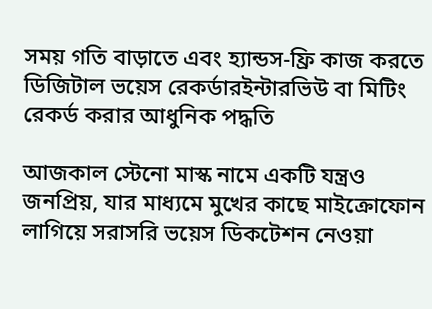সময় গতি বাড়াতে এবং হ্যান্ডস-ফ্রি কাজ করতে
ডিজিটাল ভয়েস রেকর্ডারইন্টারভিউ বা মিটিং রেকর্ড করার আধুনিক পদ্ধতি

আজকাল স্টেনো মাস্ক নামে একটি যন্ত্রও জনপ্রিয়, যার মাধ্যমে মুখের কাছে মাইক্রোফোন লাগিয়ে সরাসরি ভয়েস ডিকটেশন নেওয়া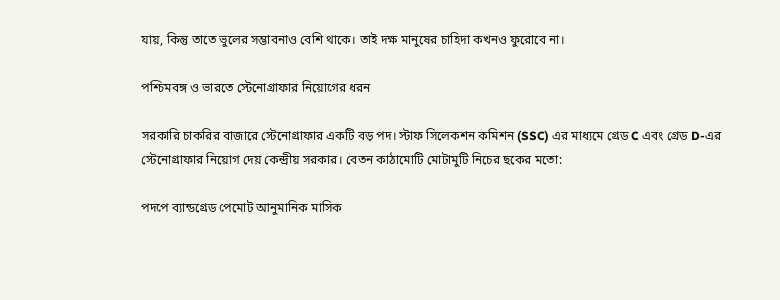যায়, কিন্তু তাতে ভুলের সম্ভাবনাও বেশি থাকে। তাই দক্ষ মানুষের চাহিদা কখনও ফুরোবে না।

পশ্চিমবঙ্গ ও ভারতে স্টেনোগ্রাফার নিয়োগের ধরন

সরকারি চাকরির বাজারে স্টেনোগ্রাফার একটি বড় পদ। স্টাফ সিলেকশন কমিশন (SSC) এর মাধ্যমে গ্রেড C এবং গ্রেড D-এর স্টেনোগ্রাফার নিয়োগ দেয় কেন্দ্রীয় সরকার। বেতন কাঠামোটি মোটামুটি নিচের ছকের মতো:

পদপে ব্যান্ডগ্রেড পেমোট আনুমানিক মাসিক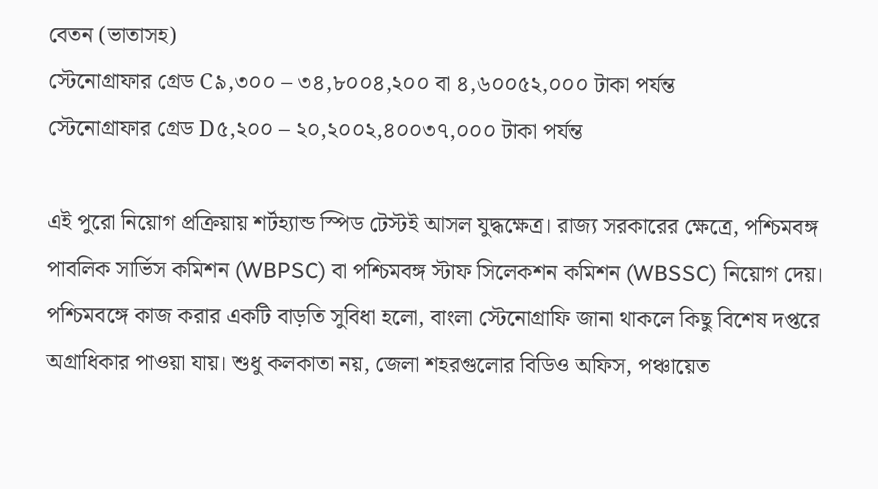বেতন (ভাতাসহ)
স্টেনোগ্রাফার গ্রেড C৯,৩০০ – ৩৪,৮০০৪,২০০ বা ৪,৬০০৫২,০০০ টাকা পর্যন্ত
স্টেনোগ্রাফার গ্রেড D৫,২০০ – ২০,২০০২,৪০০৩৭,০০০ টাকা পর্যন্ত

এই পুরো নিয়োগ প্রক্রিয়ায় শর্টহ্যান্ড স্পিড টেস্টই আসল যুদ্ধক্ষেত্র। রাজ্য সরকারের ক্ষেত্রে, পশ্চিমবঙ্গ পাবলিক সার্ভিস কমিশন (WBPSC) বা পশ্চিমবঙ্গ স্টাফ সিলেকশন কমিশন (WBSSC) নিয়োগ দেয়। পশ্চিমবঙ্গে কাজ করার একটি বাড়তি সুবিধা হলো, বাংলা স্টেনোগ্রাফি জানা থাকলে কিছু বিশেষ দপ্তরে অগ্রাধিকার পাওয়া যায়। শুধু কলকাতা নয়, জেলা শহরগুলোর বিডিও অফিস, পঞ্চায়েত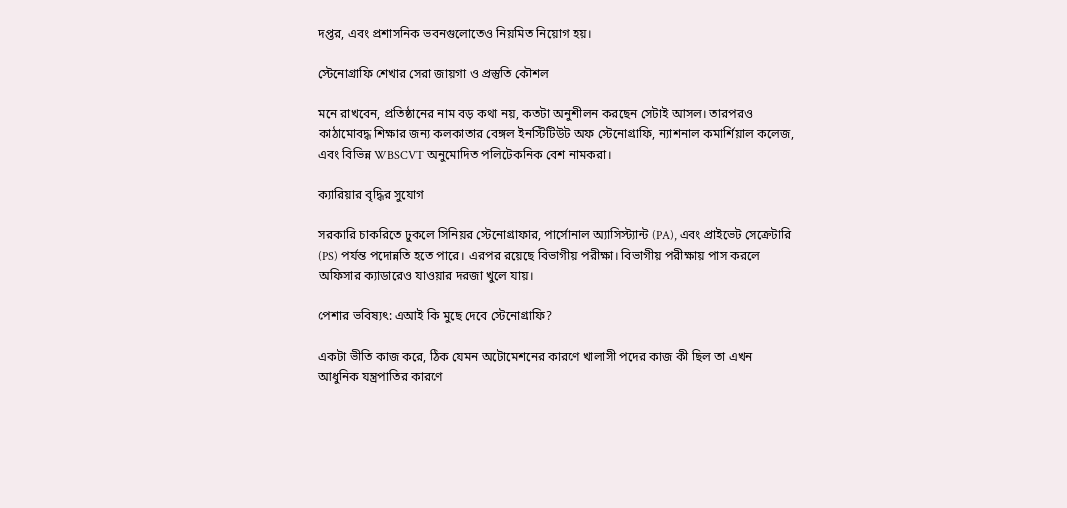দপ্তর, এবং প্রশাসনিক ভবনগুলোতেও নিয়মিত নিয়োগ হয়।

স্টেনোগ্রাফি শেখার সেরা জায়গা ও প্রস্তুতি কৌশল

মনে রাখবেন, প্রতিষ্ঠানের নাম বড় কথা নয়, কতটা অনুশীলন করছেন সেটাই আসল। তারপরও কাঠামোবদ্ধ শিক্ষার জন্য কলকাতার বেঙ্গল ইনস্টিটিউট অফ স্টেনোগ্রাফি, ন্যাশনাল কমার্শিয়াল কলেজ, এবং বিভিন্ন WBSCVT অনুমোদিত পলিটেকনিক বেশ নামকরা।

ক্যারিয়ার বৃদ্ধির সুযোগ

সরকারি চাকরিতে ঢুকলে সিনিয়র স্টেনোগ্রাফার, পার্সোনাল অ্যাসিস্ট্যান্ট (PA), এবং প্রাইভেট সেক্রেটারি (PS) পর্যন্ত পদোন্নতি হতে পারে। এরপর রয়েছে বিভাগীয় পরীক্ষা। বিভাগীয় পরীক্ষায় পাস করলে অফিসার ক্যাডারেও যাওয়ার দরজা খুলে যায়।

পেশার ভবিষ্যৎ: এআই কি মুছে দেবে স্টেনোগ্রাফি?

একটা ভীতি কাজ করে, ঠিক যেমন অটোমেশনের কারণে খালাসী পদের কাজ কী ছিল তা এখন আধুনিক যন্ত্রপাতির কারণে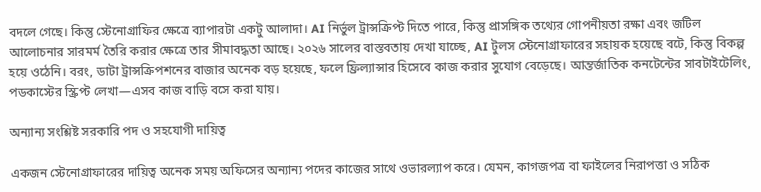বদলে গেছে। কিন্তু স্টেনোগ্রাফির ক্ষেত্রে ব্যাপারটা একটু আলাদা। AI নির্ভুল ট্রান্সক্রিপ্ট দিতে পারে, কিন্তু প্রাসঙ্গিক তথ্যের গোপনীয়তা রক্ষা এবং জটিল আলোচনার সারমর্ম তৈরি করার ক্ষেত্রে তার সীমাবদ্ধতা আছে। ২০২৬ সালের বাস্তবতায় দেখা যাচ্ছে, AI টুলস স্টেনোগ্রাফারের সহায়ক হয়েছে বটে, কিন্তু বিকল্প হয়ে ওঠেনি। বরং, ডাটা ট্রান্সক্রিপশনের বাজার অনেক বড় হয়েছে, ফলে ফ্রিল্যান্সার হিসেবে কাজ করার সুযোগ বেড়েছে। আন্তর্জাতিক কনটেন্টের সাবটাইটেলিং, পডকাস্টের স্ক্রিপ্ট লেখা—এসব কাজ বাড়ি বসে করা যায়।

অন্যান্য সংশ্লিষ্ট সরকারি পদ ও সহযোগী দায়িত্ব

একজন স্টেনোগ্রাফারের দায়িত্ব অনেক সময় অফিসের অন্যান্য পদের কাজের সাথে ওভারল্যাপ করে। যেমন, কাগজপত্র বা ফাইলের নিরাপত্তা ও সঠিক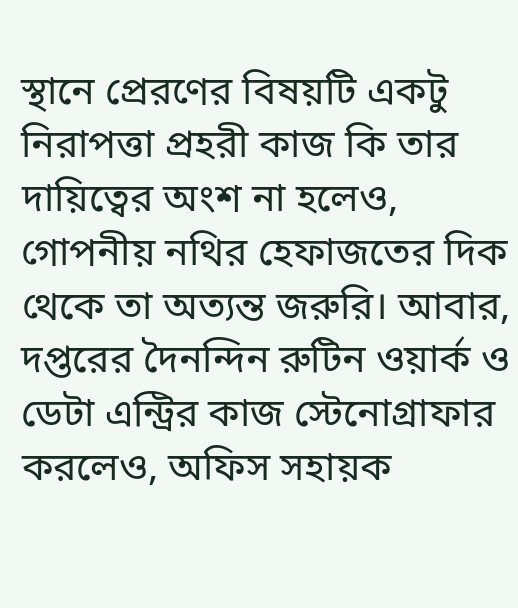স্থানে প্রেরণের বিষয়টি একটু নিরাপত্তা প্রহরী কাজ কি তার দায়িত্বের অংশ না হলেও, গোপনীয় নথির হেফাজতের দিক থেকে তা অত্যন্ত জরুরি। আবার, দপ্তরের দৈনন্দিন রুটিন ওয়ার্ক ও ডেটা এন্ট্রির কাজ স্টেনোগ্রাফার করলেও, অফিস সহায়ক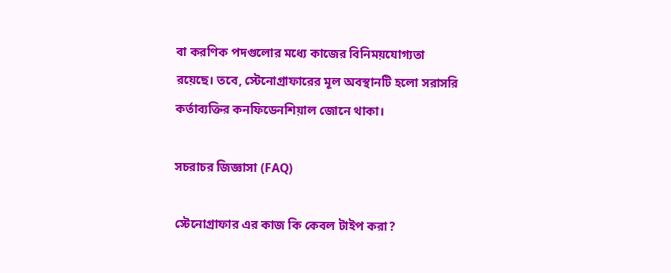বা করণিক পদগুলোর মধ্যে কাজের বিনিময়যোগ্যতা রয়েছে। তবে, স্টেনোগ্রাফারের মূল অবস্থানটি হলো সরাসরি কর্তাব্যক্তির কনফিডেনশিয়াল জোনে থাকা।

সচরাচর জিজ্ঞাসা (FAQ)

স্টেনোগ্রাফার এর কাজ কি কেবল টাইপ করা?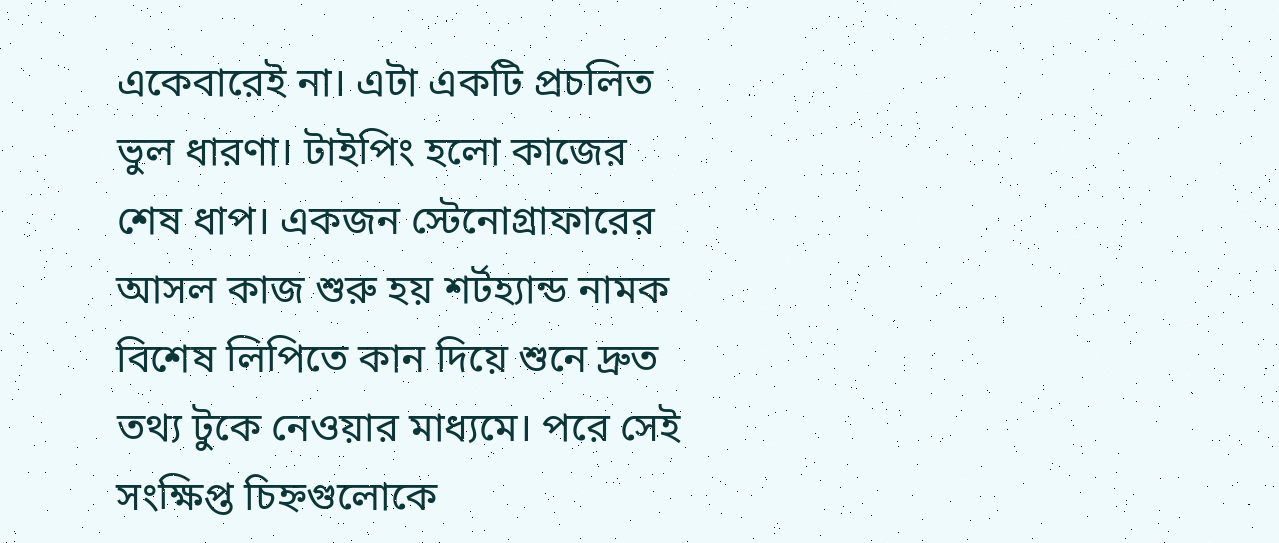একেবারেই না। এটা একটি প্রচলিত ভুল ধারণা। টাইপিং হলো কাজের শেষ ধাপ। একজন স্টেনোগ্রাফারের আসল কাজ শুরু হয় শর্টহ্যান্ড নামক বিশেষ লিপিতে কান দিয়ে শুনে দ্রুত তথ্য টুকে নেওয়ার মাধ্যমে। পরে সেই সংক্ষিপ্ত চিহ্নগুলোকে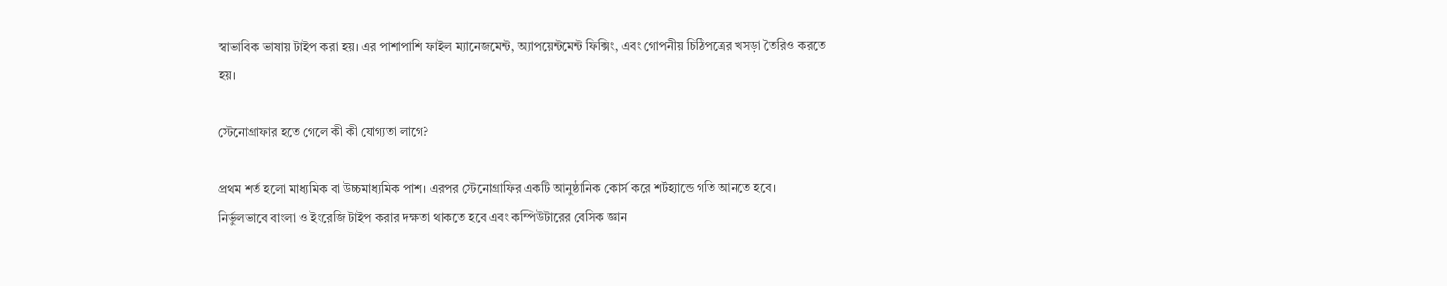স্বাভাবিক ভাষায় টাইপ করা হয়। এর পাশাপাশি ফাইল ম্যানেজমেন্ট, অ্যাপয়েন্টমেন্ট ফিক্সিং, এবং গোপনীয় চিঠিপত্রের খসড়া তৈরিও করতে হয়।

স্টেনোগ্রাফার হতে গেলে কী কী যোগ্যতা লাগে?

প্রথম শর্ত হলো মাধ্যমিক বা উচ্চমাধ্যমিক পাশ। এরপর স্টেনোগ্রাফির একটি আনুষ্ঠানিক কোর্স করে শর্টহ্যান্ডে গতি আনতে হবে। নির্ভুলভাবে বাংলা ও ইংরেজি টাইপ করার দক্ষতা থাকতে হবে এবং কম্পিউটারের বেসিক জ্ঞান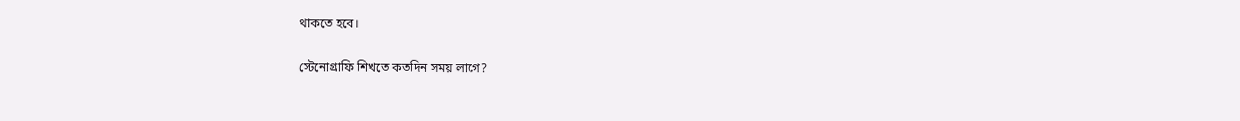থাকতে হবে।

স্টেনোগ্রাফি শিখতে কতদিন সময় লাগে?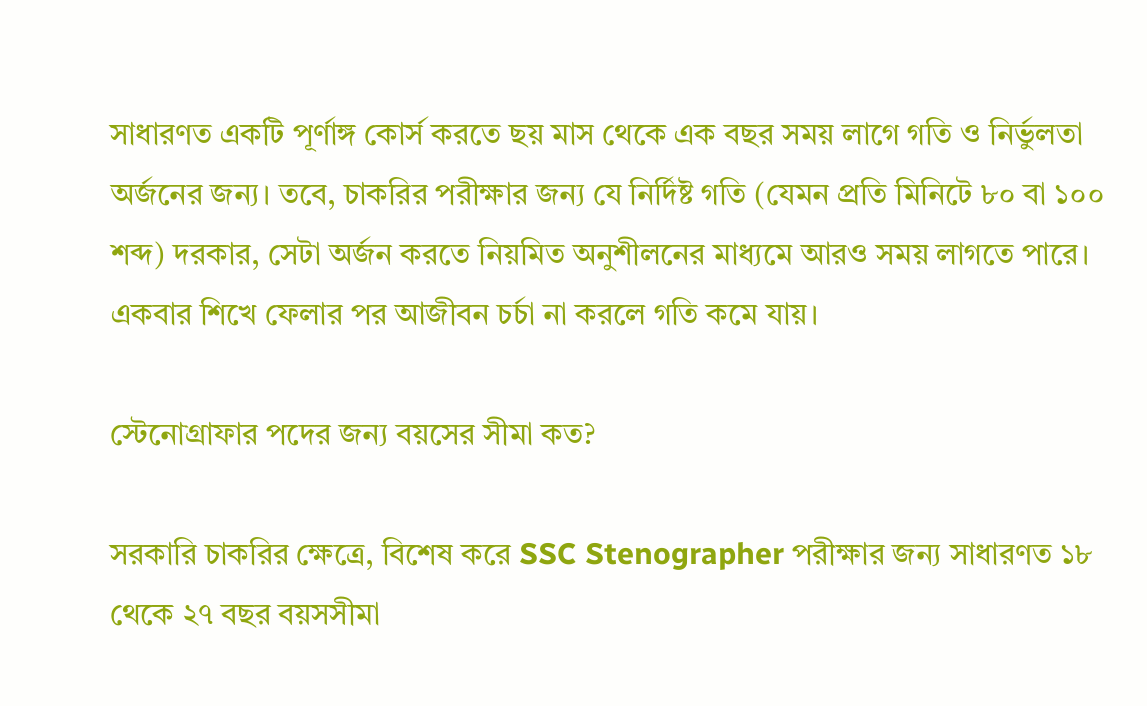সাধারণত একটি পূর্ণাঙ্গ কোর্স করতে ছয় মাস থেকে এক বছর সময় লাগে গতি ও নির্ভুলতা অর্জনের জন্য। তবে, চাকরির পরীক্ষার জন্য যে নির্দিষ্ট গতি (যেমন প্রতি মিনিটে ৮০ বা ১০০ শব্দ) দরকার, সেটা অর্জন করতে নিয়মিত অনুশীলনের মাধ্যমে আরও সময় লাগতে পারে। একবার শিখে ফেলার পর আজীবন চর্চা না করলে গতি কমে যায়।

স্টেনোগ্রাফার পদের জন্য বয়সের সীমা কত?

সরকারি চাকরির ক্ষেত্রে, বিশেষ করে SSC Stenographer পরীক্ষার জন্য সাধারণত ১৮ থেকে ২৭ বছর বয়সসীমা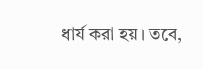ধার্য করা হয়। তবে,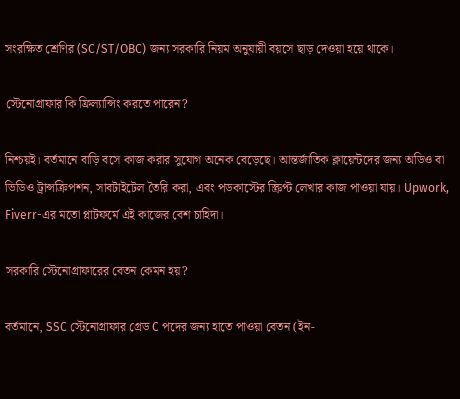সংরক্ষিত শ্রেণির (SC/ST/OBC) জন্য সরকারি নিয়ম অনুযায়ী বয়সে ছাড় দেওয়া হয়ে থাকে।

স্টেনোগ্রাফার কি ফ্রিল্যান্সিং করতে পারেন?

নিশ্চয়ই। বর্তমানে বাড়ি বসে কাজ করার সুযোগ অনেক বেড়েছে। আন্তর্জাতিক ক্লায়েন্টদের জন্য অডিও বা ভিডিও ট্রান্সক্রিপশন, সাবটাইটেল তৈরি করা, এবং পডকাস্টের স্ক্রিপ্ট লেখার কাজ পাওয়া যায়। Upwork, Fiverr-এর মতো প্লাটফর্মে এই কাজের বেশ চাহিদা।

সরকারি স্টেনোগ্রাফারের বেতন কেমন হয়?

বর্তমানে, SSC স্টেনোগ্রাফার গ্রেড C পদের জন্য হাতে পাওয়া বেতন (ইন-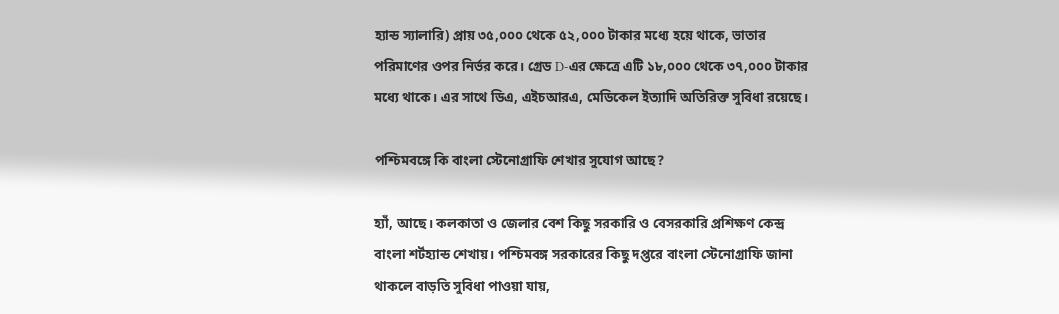হ্যান্ড স্যালারি) প্রায় ৩৫,০০০ থেকে ৫২,০০০ টাকার মধ্যে হয়ে থাকে, ভাতার পরিমাণের ওপর নির্ভর করে। গ্রেড D-এর ক্ষেত্রে এটি ১৮,০০০ থেকে ৩৭,০০০ টাকার মধ্যে থাকে। এর সাথে ডিএ, এইচআরএ, মেডিকেল ইত্যাদি অতিরিক্ত সুবিধা রয়েছে।

পশ্চিমবঙ্গে কি বাংলা স্টেনোগ্রাফি শেখার সুযোগ আছে?

হ্যাঁ, আছে। কলকাতা ও জেলার বেশ কিছু সরকারি ও বেসরকারি প্রশিক্ষণ কেন্দ্র বাংলা শর্টহ্যান্ড শেখায়। পশ্চিমবঙ্গ সরকারের কিছু দপ্তরে বাংলা স্টেনোগ্রাফি জানা থাকলে বাড়তি সুবিধা পাওয়া যায়,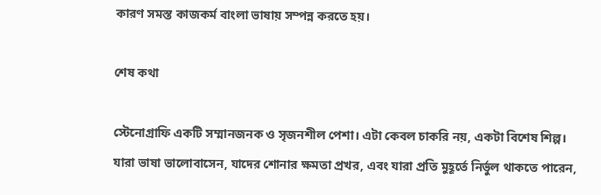কারণ সমস্ত কাজকর্ম বাংলা ভাষায় সম্পন্ন করতে হয়।

শেষ কথা

স্টেনোগ্রাফি একটি সম্মানজনক ও সৃজনশীল পেশা। এটা কেবল চাকরি নয়, একটা বিশেষ শিল্প। যারা ভাষা ভালোবাসেন, যাদের শোনার ক্ষমতা প্রখর, এবং যারা প্রতি মুহূর্তে নির্ভুল থাকতে পারেন,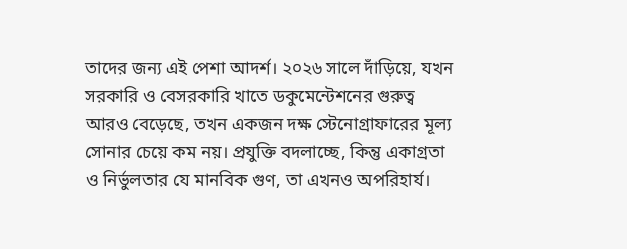তাদের জন্য এই পেশা আদর্শ। ২০২৬ সালে দাঁড়িয়ে, যখন সরকারি ও বেসরকারি খাতে ডকুমেন্টেশনের গুরুত্ব আরও বেড়েছে, তখন একজন দক্ষ স্টেনোগ্রাফারের মূল্য সোনার চেয়ে কম নয়। প্রযুক্তি বদলাচ্ছে, কিন্তু একাগ্রতা ও নির্ভুলতার যে মানবিক গুণ, তা এখনও অপরিহার্য।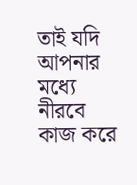তাই যদি আপনার মধ্যে নীরবে কাজ করে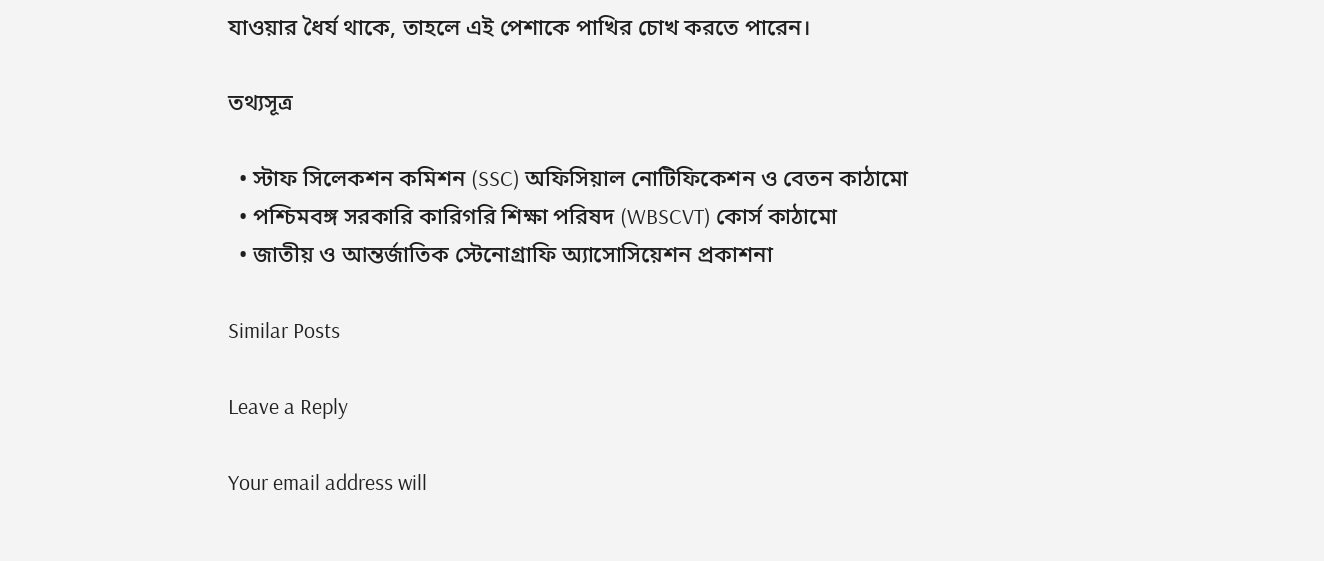যাওয়ার ধৈর্য থাকে, তাহলে এই পেশাকে পাখির চোখ করতে পারেন।

তথ্যসূত্র

  • স্টাফ সিলেকশন কমিশন (SSC) অফিসিয়াল নোটিফিকেশন ও বেতন কাঠামো
  • পশ্চিমবঙ্গ সরকারি কারিগরি শিক্ষা পরিষদ (WBSCVT) কোর্স কাঠামো
  • জাতীয় ও আন্তর্জাতিক স্টেনোগ্রাফি অ্যাসোসিয়েশন প্রকাশনা

Similar Posts

Leave a Reply

Your email address will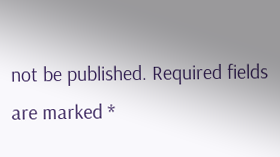not be published. Required fields are marked *